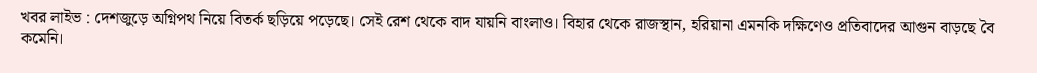খবর লাইভ : দেশজুড়ে অগ্নিপথ নিয়ে বিতর্ক ছড়িয়ে পড়েছে। সেই রেশ থেকে বাদ যায়নি বাংলাও। বিহার থেকে রাজস্থান, হরিয়ানা এমনকি দক্ষিণেও প্রতিবাদের আগুন বাড়ছে বৈ কমেনি।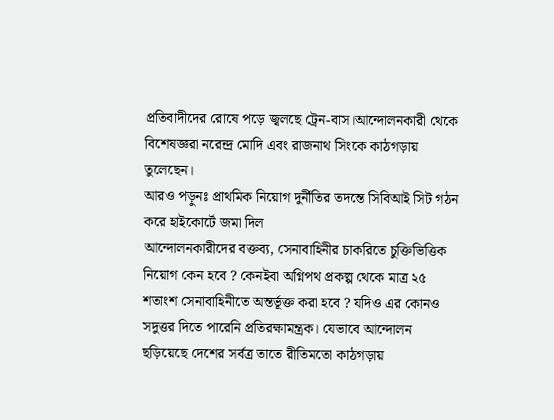প্রতিবাদীদের রোষে পড়ে জ্বলছে ট্রেন-বাস।আন্দোলনকারী থেকে বিশেষজ্ঞরা নরেন্দ্র মোদি এবং রাজনাথ সিংকে কাঠগড়ায় তুলেছেন।
আরও পড়ুনঃ প্রাথমিক নিয়োগ দুর্নীতির তদন্তে সিবিআই সিট গঠন করে হাইকোর্টে জমা দিল
আন্দোলনকারীদের বক্তব্য, সেনাবাহিনীর চাকরিতে চুক্তিভিত্তিক নিয়োগ কেন হবে ? কেনইবা অগ্নিপথ প্রকল্প থেকে মাত্র ২৫ শতাংশ সেনাবাহিনীতে অন্তর্ভূক্ত করা হবে ? যদিও এর কোনও সদুত্তর দিতে পারেনি প্রতিরক্ষামন্ত্রক। যেভাবে আন্দোলন ছড়িয়েছে দেশের সর্বত্র তাতে রীতিমতো কাঠগড়ায়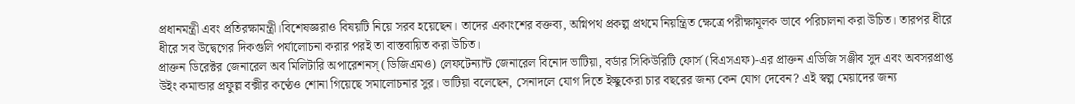প্রধানমন্ত্রী এবং প্রতিরক্ষামন্ত্রী।বিশেষজ্ঞরাও বিষয়টি নিয়ে সরব হয়েছেন। তাদের একাংশের বক্তব্য, অগ্নিপথ প্রকল্প প্রথমে নিয়ন্ত্রিত ক্ষেত্রে পরীক্ষামূলক ভাবে পরিচালনা করা উচিত। তারপর ধীরে ধীরে সব উদ্বেগের দিকগুলি পর্যালোচনা করার পরই তা বাস্তবায়িত করা উচিত।
প্রাক্তন ডিরেক্টর জেনারেল অব মিলিটারি অপারেশনস্ (ডিজিএমও) লেফটেন্যান্ট জেনারেল বিনোদ ভাটিয়া, বর্ডার সিকিউরিটি ফোর্স (বিএসএফ)-এর প্রাক্তন এডিজি সঞ্জীব সুদ এবং অবসরপ্রাপ্ত উইং কমান্ডার প্রফুল্ল বক্সীর কণ্ঠেও শোনা গিয়েছে সমালোচনার সুর। ভাটিয়া বলেছেন, সেনাদলে যোগ দিতে ইচ্ছুকেরা চার বছরের জন্য কেন যোগ দেবেন? এই স্বল্প মেয়াদের জন্য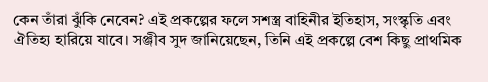কেন তাঁরা ঝুঁকি নেবেন? এই প্রকল্পের ফলে সশস্ত্র বাহিনীর ইতিহাস, সংস্কৃতি এবং ঐতিহ্য হারিয়ে যাবে। সঞ্জীব সুদ জানিয়েছেন, তিনি এই প্রকল্পে বেশ কিছু প্রাথমিক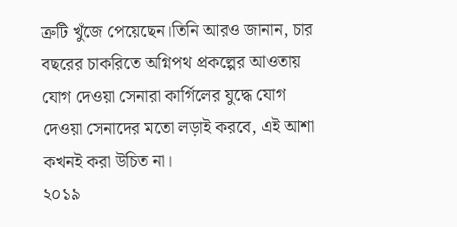ত্রুটি খুঁজে পেয়েছেন।তিনি আরও জানান, চার বছরের চাকরিতে অগ্নিপথ প্রকল্পের আওতায় যোগ দেওয়া সেনারা কার্গিলের যুদ্ধে যোগ দেওয়া সেনাদের মতো লড়াই করবে, এই আশা কখনই করা উচিত না।
২০১৯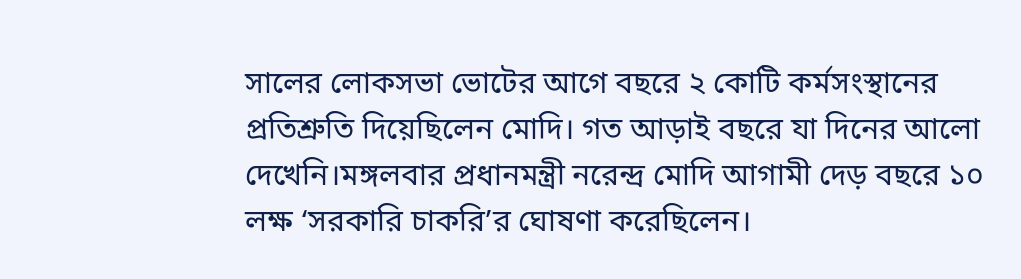সালের লোকসভা ভোটের আগে বছরে ২ কোটি কর্মসংস্থানের প্রতিশ্রুতি দিয়েছিলেন মোদি। গত আড়াই বছরে যা দিনের আলো দেখেনি।মঙ্গলবার প্রধানমন্ত্রী নরেন্দ্র মোদি আগামী দেড় বছরে ১০ লক্ষ ‘সরকারি চাকরি’র ঘোষণা করেছিলেন।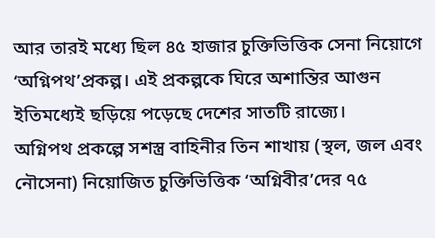আর তারই মধ্যে ছিল ৪৫ হাজার চুক্তিভিত্তিক সেনা নিয়োগে ‘অগ্নিপথ’প্রকল্প। এই প্রকল্পকে ঘিরে অশান্তির আগুন ইতিমধ্যেই ছড়িয়ে পড়েছে দেশের সাতটি রাজ্যে।
অগ্নিপথ প্রকল্পে সশস্ত্র বাহিনীর তিন শাখায় (স্থল, জল এবং নৌসেনা) নিয়োজিত চুক্তিভিত্তিক ‘অগ্নিবীর’দের ৭৫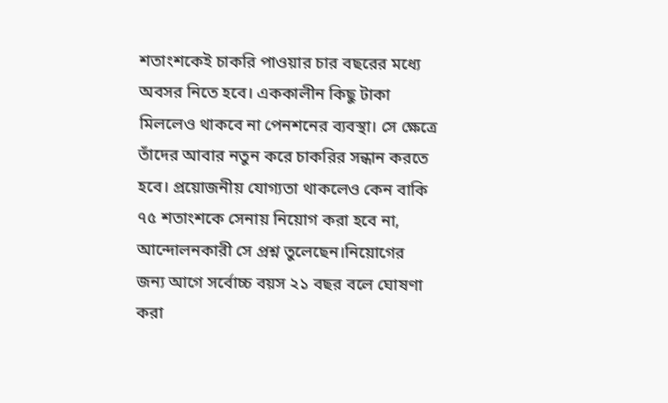শতাংশকেই চাকরি পাওয়ার চার বছরের মধ্যে অবসর নিতে হবে। এককালীন কিছু টাকা মিললেও থাকবে না পেনশনের ব্যবস্থা। সে ক্ষেত্রে তাঁদের আবার নতুন করে চাকরির সন্ধান করতে হবে। প্রয়োজনীয় যোগ্যতা থাকলেও কেন বাকি ৭৫ শতাংশকে সেনায় নিয়োগ করা হবে না, আন্দোলনকারী সে প্রশ্ন তুলেছেন।নিয়োগের জন্য আগে সর্বোচ্চ বয়স ২১ বছর বলে ঘোষণা করা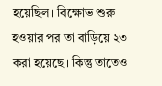হয়েছিল। বিক্ষোভ শুরু হওয়ার পর তা বাড়িয়ে ২৩ করা হয়েছে। কিন্তু তাতেও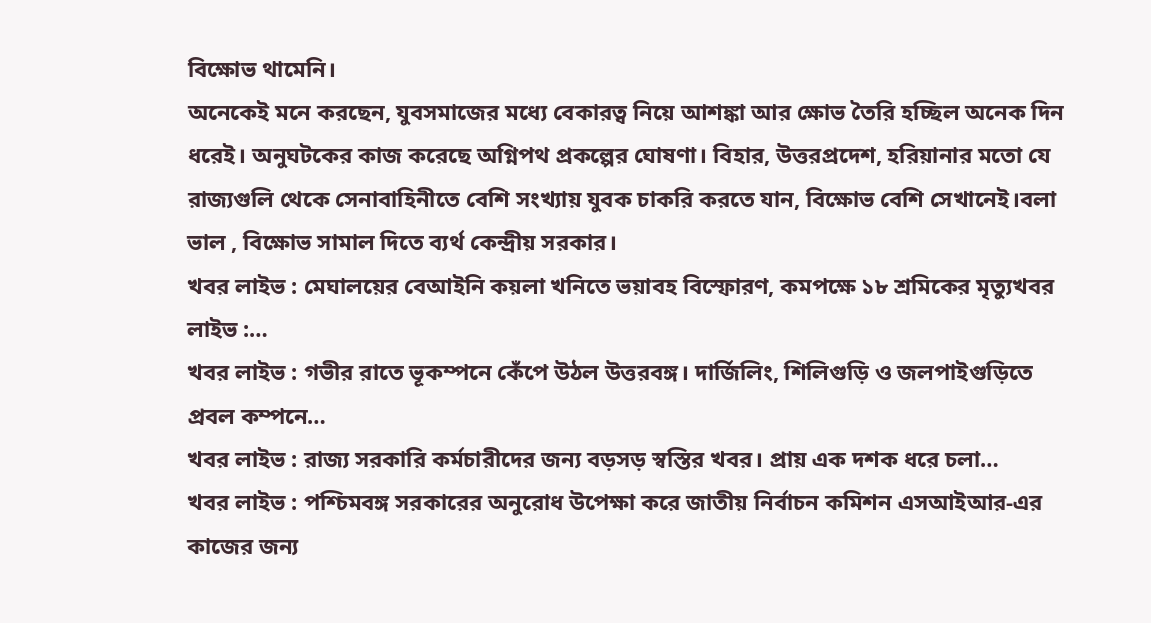বিক্ষোভ থামেনি।
অনেকেই মনে করছেন, যুবসমাজের মধ্যে বেকারত্ব নিয়ে আশঙ্কা আর ক্ষোভ তৈরি হচ্ছিল অনেক দিন ধরেই। অনুঘটকের কাজ করেছে অগ্নিপথ প্রকল্পের ঘোষণা। বিহার, উত্তরপ্রদেশ, হরিয়ানার মতো যে রাজ্যগুলি থেকে সেনাবাহিনীতে বেশি সংখ্যায় যুবক চাকরি করতে যান, বিক্ষোভ বেশি সেখানেই।বলা ভাল , বিক্ষোভ সামাল দিতে ব্যর্থ কেন্দ্রীয় সরকার।
খবর লাইভ : মেঘালয়ের বেআইনি কয়লা খনিতে ভয়াবহ বিস্ফোরণ, কমপক্ষে ১৮ শ্রমিকের মৃত্যুখবর লাইভ :…
খবর লাইভ : গভীর রাতে ভূকম্পনে কেঁপে উঠল উত্তরবঙ্গ। দার্জিলিং, শিলিগুড়ি ও জলপাইগুড়িতে প্রবল কম্পনে…
খবর লাইভ : রাজ্য সরকারি কর্মচারীদের জন্য বড়সড় স্বস্তির খবর। প্রায় এক দশক ধরে চলা…
খবর লাইভ : পশ্চিমবঙ্গ সরকারের অনুরোধ উপেক্ষা করে জাতীয় নির্বাচন কমিশন এসআইআর-এর কাজের জন্য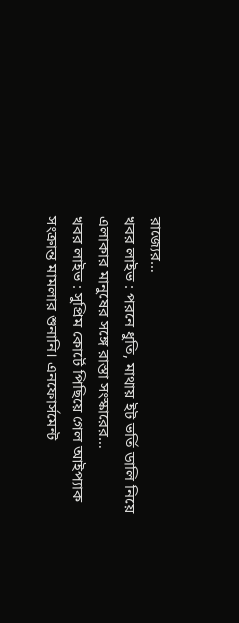রাজ্যের…
খবর লাইভ : পরনে ধুতি, মাথায় ইট ভর্তি ডালি নিয়ে এলাকার মানুষের সঙ্গে রাস্তা সংস্কারের…
খবর লাইভ : সুপ্রিম কোর্টে পিছিয়ে গেল আইপ্যাক সংক্রান্ত মামলার শুনানি। এনফোর্সমেন্ট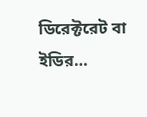ডিরেক্টরেট বা ইডির…